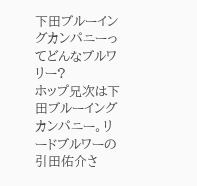下田ブルーイングカンパニーってどんなブルワリー?
ホップ兄次は下田ブルーイングカンパニー。リードブルワーの引田佑介さ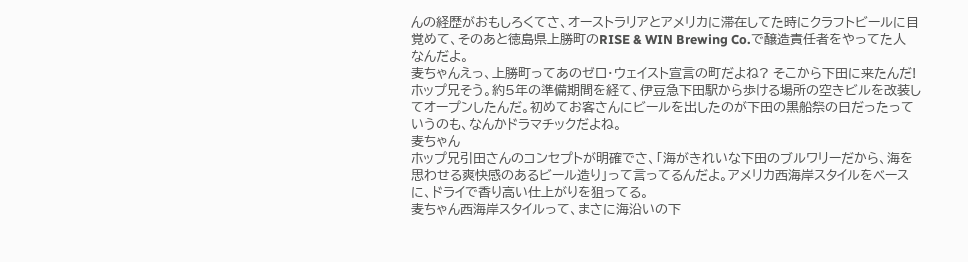んの経歴がおもしろくてさ、オーストラリアとアメリカに滞在してた時にクラフトビールに目覚めて、そのあと徳島県上勝町のRISE & WIN Brewing Co.で醸造責任者をやってた人なんだよ。
麦ちゃんえっ、上勝町ってあのゼロ・ウェイスト宣言の町だよね? そこから下田に来たんだ!
ホップ兄そう。約5年の準備期間を経て、伊豆急下田駅から歩ける場所の空きビルを改装してオープンしたんだ。初めてお客さんにビールを出したのが下田の黒船祭の日だったっていうのも、なんかドラマチックだよね。
麦ちゃん
ホップ兄引田さんのコンセプトが明確でさ、「海がきれいな下田のブルワリーだから、海を思わせる爽快感のあるビール造り」って言ってるんだよ。アメリカ西海岸スタイルをベースに、ドライで香り高い仕上がりを狙ってる。
麦ちゃん西海岸スタイルって、まさに海沿いの下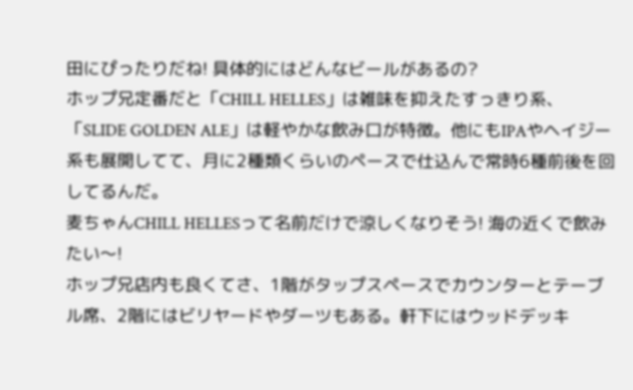田にぴったりだね! 具体的にはどんなビールがあるの?
ホップ兄定番だと「CHILL HELLES」は雑味を抑えたすっきり系、「SLIDE GOLDEN ALE」は軽やかな飲み口が特徴。他にもIPAやヘイジー系も展開してて、月に2種類くらいのペースで仕込んで常時6種前後を回してるんだ。
麦ちゃんCHILL HELLESって名前だけで涼しくなりそう! 海の近くで飲みたい〜!
ホップ兄店内も良くてさ、1階がタップスペースでカウンターとテーブル席、2階にはビリヤードやダーツもある。軒下にはウッドデッキ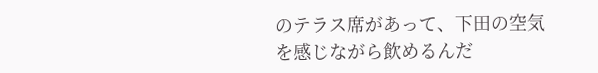のテラス席があって、下田の空気を感じながら飲めるんだ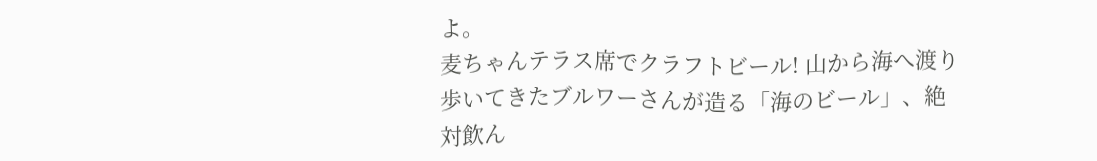よ。
麦ちゃんテラス席でクラフトビール! 山から海へ渡り歩いてきたブルワーさんが造る「海のビール」、絶対飲ん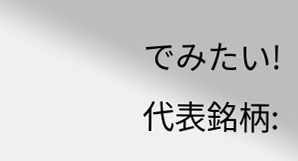でみたい!
代表銘柄: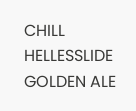CHILL HELLESSLIDE GOLDEN ALE